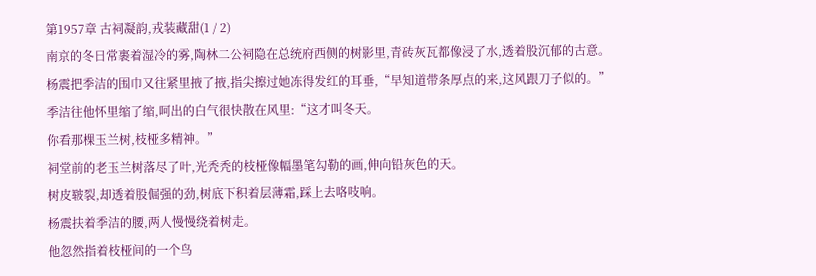第1957章 古祠凝韵,戎装藏甜(1 / 2)
南京的冬日常裹着湿冷的雾,陶林二公祠隐在总统府西侧的树影里,青砖灰瓦都像浸了水,透着股沉郁的古意。
杨震把季洁的围巾又往紧里掖了掖,指尖擦过她冻得发红的耳垂,“早知道带条厚点的来,这风跟刀子似的。”
季洁往他怀里缩了缩,呵出的白气很快散在风里:“这才叫冬天。
你看那棵玉兰树,枝桠多精神。”
祠堂前的老玉兰树落尽了叶,光秃秃的枝桠像幅墨笔勾勒的画,伸向铅灰色的天。
树皮皲裂,却透着股倔强的劲,树底下积着层薄霜,踩上去咯吱响。
杨震扶着季洁的腰,两人慢慢绕着树走。
他忽然指着枝桠间的一个鸟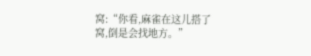窝:“你看,麻雀在这儿搭了窝,倒是会找地方。”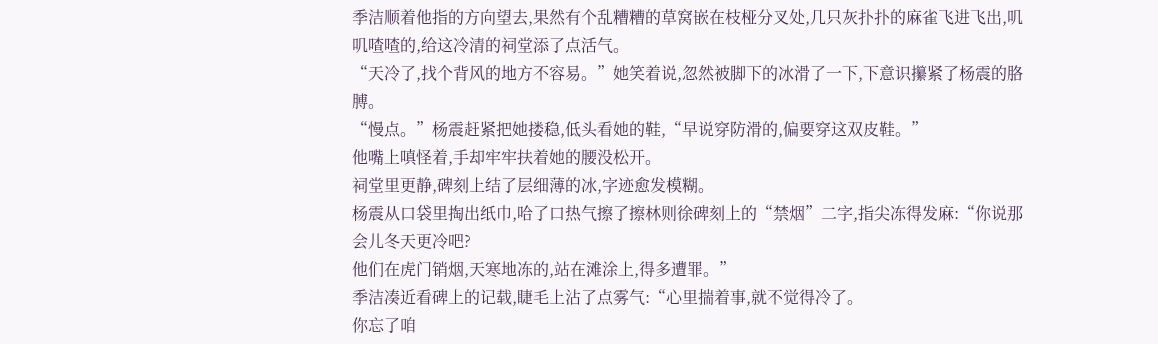季洁顺着他指的方向望去,果然有个乱糟糟的草窝嵌在枝桠分叉处,几只灰扑扑的麻雀飞进飞出,叽叽喳喳的,给这冷清的祠堂添了点活气。
“天冷了,找个背风的地方不容易。”她笑着说,忽然被脚下的冰滑了一下,下意识攥紧了杨震的胳膊。
“慢点。”杨震赶紧把她搂稳,低头看她的鞋,“早说穿防滑的,偏要穿这双皮鞋。”
他嘴上嗔怪着,手却牢牢扶着她的腰没松开。
祠堂里更静,碑刻上结了层细薄的冰,字迹愈发模糊。
杨震从口袋里掏出纸巾,哈了口热气擦了擦林则徐碑刻上的“禁烟”二字,指尖冻得发麻:“你说那会儿冬天更冷吧?
他们在虎门销烟,天寒地冻的,站在滩涂上,得多遭罪。”
季洁凑近看碑上的记载,睫毛上沾了点雾气:“心里揣着事,就不觉得冷了。
你忘了咱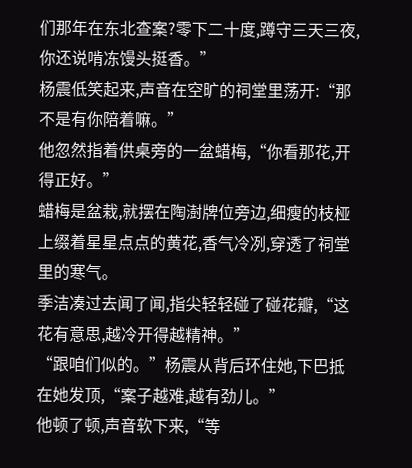们那年在东北查案?零下二十度,蹲守三天三夜,你还说啃冻馒头挺香。”
杨震低笑起来,声音在空旷的祠堂里荡开:“那不是有你陪着嘛。”
他忽然指着供桌旁的一盆蜡梅,“你看那花,开得正好。”
蜡梅是盆栽,就摆在陶澍牌位旁边,细瘦的枝桠上缀着星星点点的黄花,香气冷冽,穿透了祠堂里的寒气。
季洁凑过去闻了闻,指尖轻轻碰了碰花瓣,“这花有意思,越冷开得越精神。”
“跟咱们似的。”杨震从背后环住她,下巴抵在她发顶,“案子越难,越有劲儿。”
他顿了顿,声音软下来,“等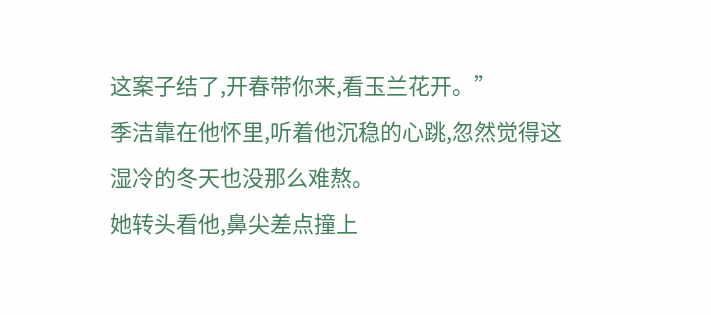这案子结了,开春带你来,看玉兰花开。”
季洁靠在他怀里,听着他沉稳的心跳,忽然觉得这湿冷的冬天也没那么难熬。
她转头看他,鼻尖差点撞上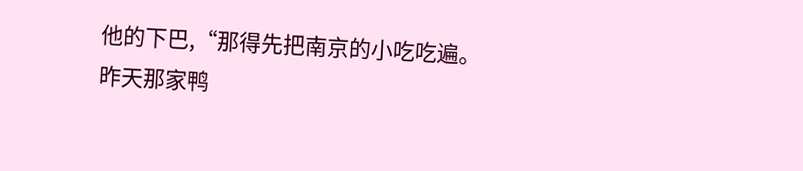他的下巴,“那得先把南京的小吃吃遍。
昨天那家鸭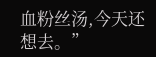血粉丝汤,今天还想去。”